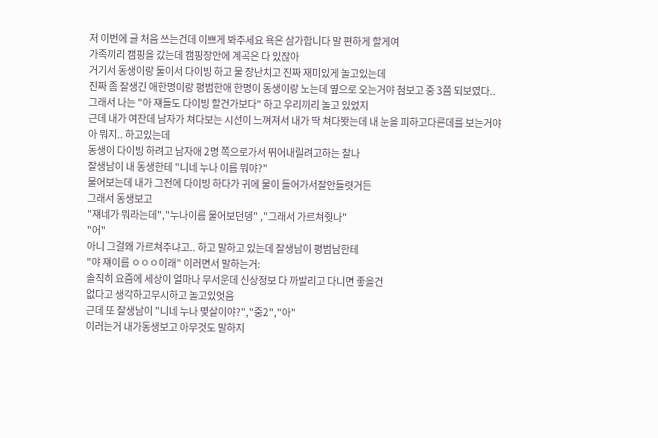저 이번에 글 처음 쓰는건데 이쁘게 봐주세요 욕은 삼가합니다 말 편하게 할게여
가족끼리 캠핑을 갔는데 캠핑장안에 계곡은 다 있잖아
거기서 동생이랑 둘이서 다이빙 하고 물 장난치고 진짜 재미있게 놀고있는데
진짜 좀 잘생긴 애한명이랑 평범한애 한명이 동생이랑 노는데 옆으로 오는거야 첨보고 중 3쯤 되보였다..
그래서 나는 "아 쟤들도 다이빙 할건가보다" 하고 우리끼리 놀고 있었지
근데 내가 여잔데 남자가 쳐다보는 시선이 느껴져서 내가 딱 쳐다봣는데 내 눈을 피하고다른데를 보는거야
아 뭐지.. 하고있는데
동생이 다이빙 하려고 남자애 2명 쪽으로가서 뛰어내릴려고하는 찰나
잘생남이 내 동생한테 "니네 누나 이름 뭐야?"
물어보는데 내가 그전에 다이빙 하다가 귀에 물이 들어가서잘안들렷거든
그래서 동생보고
"쟤네가 뭐라는데","누나이름 물어보던뎅" ,"그래서 가르쳐줫나"
"어"
아니 그걸왜 가르쳐주냐고.. 하고 말하고 있는데 잘생남이 평범남한테
"야 쟤이름 ㅇㅇㅇ이래" 이러면서 말하는거:
솔직히 요즘에 세상이 얼마나 무서운데 신상정보 다 까발리고 다니면 좋을건
없다고 생각하고무시하고 놀고있엇음
근데 또 잘생남이 "니네 누나 몇살이야?","중2","아"
이러는거 내가동생보고 아무것도 말하지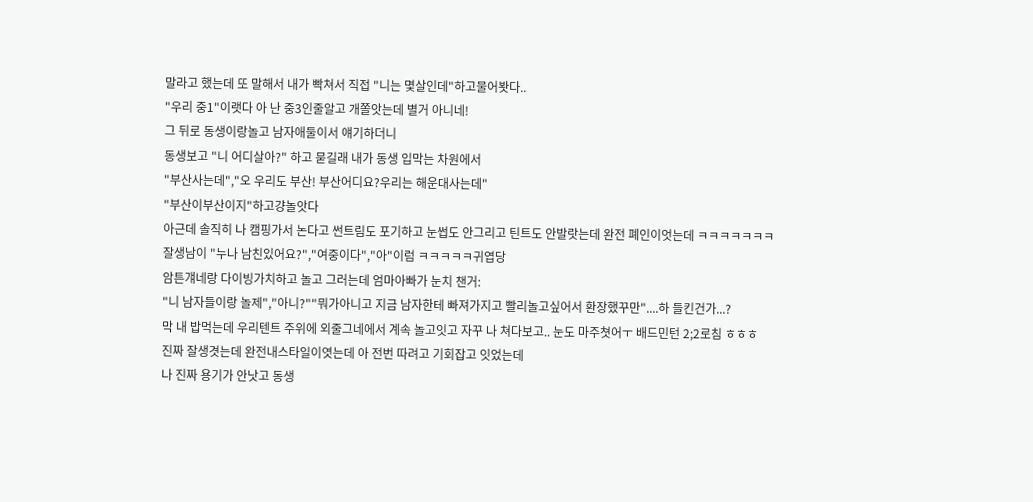말라고 했는데 또 말해서 내가 빡쳐서 직접 "니는 몇살인데"하고물어봣다..
"우리 중1"이랫다 아 난 중3인줄알고 개쫄앗는데 별거 아니네!
그 뒤로 동생이랑놀고 남자애둘이서 얘기하더니
동생보고 "니 어디살아?" 하고 묻길래 내가 동생 입막는 차원에서
"부산사는데","오 우리도 부산! 부산어디요?우리는 해운대사는데"
"부산이부산이지"하고걍놀앗다
아근데 솔직히 나 캠핑가서 논다고 썬트림도 포기하고 눈썹도 안그리고 틴트도 안발랏는데 완전 폐인이엇는데 ㅋㅋㅋㅋㅋㅋㅋ
잘생남이 "누나 남친있어요?","여중이다","아"이럼 ㅋㅋㅋㅋㅋ귀엽당
암튼걔네랑 다이빙가치하고 놀고 그러는데 엄마아빠가 눈치 챈거:
"니 남자들이랑 놀제","아니?""뭐가아니고 지금 남자한테 빠져가지고 빨리놀고싶어서 환장했꾸만"....하 들킨건가...?
막 내 밥먹는데 우리텐트 주위에 외줄그네에서 계속 놀고잇고 자꾸 나 쳐다보고.. 눈도 마주쳣어ㅜ 배드민턴 2;2로침 ㅎㅎㅎ
진짜 잘생겻는데 완전내스타일이엿는데 아 전번 따려고 기회잡고 잇었는데
나 진짜 용기가 안낫고 동생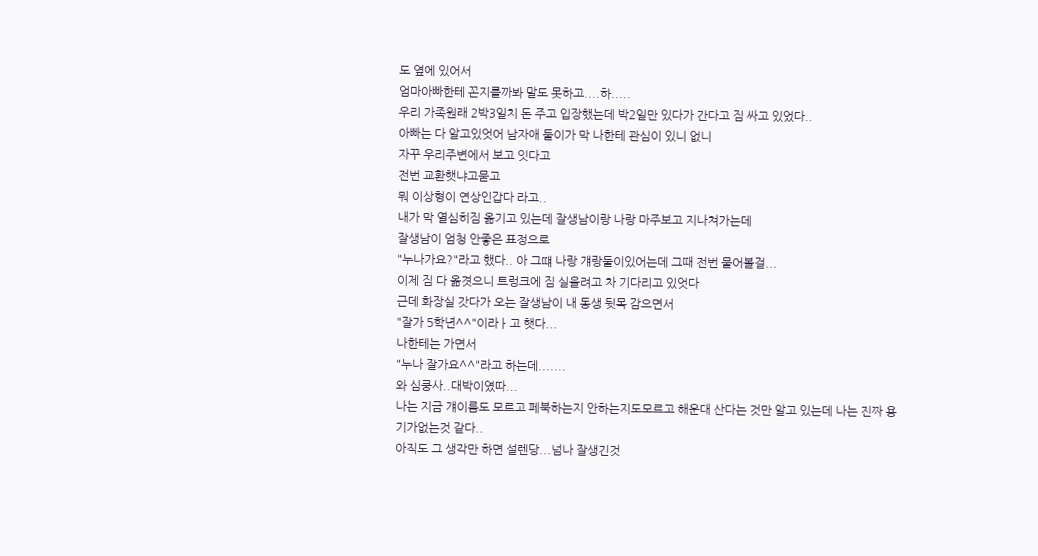도 옆에 있어서
엄마아빠한테 꼰지를까봐 말도 못하고....하.....
우리 가족원래 2박3일치 돈 주고 입장했는데 박2일만 있다가 간다고 짐 싸고 있었다..
아빠는 다 알고있엇어 남자애 둘이가 막 나한테 관심이 있니 없니
자꾸 우리주변에서 보고 잇다고
전번 교환햇냐고묻고
뭐 이상형이 연상인갑다 라고..
내가 막 열심히짐 옮기고 있는데 잘생남이랑 나랑 마주보고 지나쳐가는데
잘생남이 엄청 안좋은 표정으로
"누나가요?"라고 했다.. 아 그떄 나랑 걔랑둘이있어는데 그때 전번 물어볼걸...
이제 짐 다 옮겻으니 트렁크에 짐 실을려고 차 기다리고 있엇다
근데 화장실 갓다가 오는 잘생남이 내 동생 뒷목 감으면서
"잘가 5학년^^"이라ㅏ고 햇다...
나한테는 가면서
"누나 잘가요^^"라고 하는데.......
와 심쿵사..대박이였따...
나는 지금 걔이름도 모르고 페북하는지 안하는지도모르고 해운대 산다는 것만 알고 있는데 나는 진짜 용기가없는것 같다..
아직도 그 생각만 하면 설렌당...넘나 잘생긴것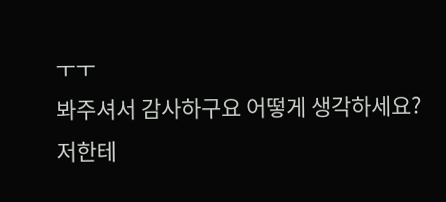ㅜㅜ
봐주셔서 감사하구요 어떻게 생각하세요? 저한테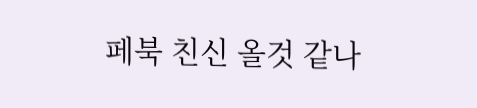페북 친신 올것 같나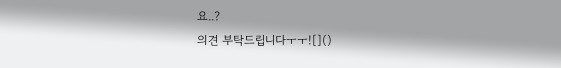요..?
의견 부탁드립니다ㅜㅜ![]()